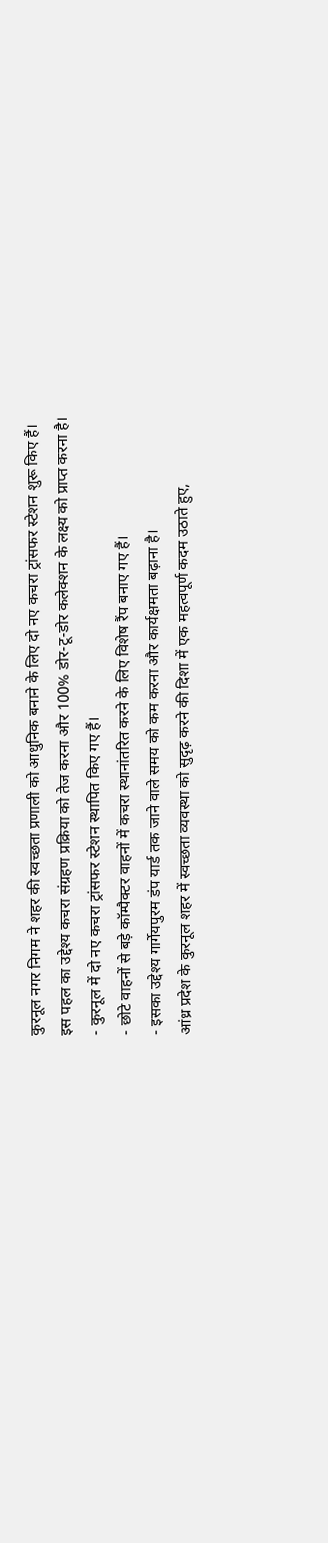कुरनूल नगर निगम ने शहर की स्वच्छता प्रणाली को आधुनिक बनाने के लिए दो नए कचरा ट्रांसफर स्टेशन शुरू किए हैं। इस पहल का उद्देश्य कचरा संग्रहण प्रक्रिया को तेज करना और 100% डोर-टू-डोर कलेक्शन के लक्ष्य को प्राप्त करना है।
- कुरनूल में दो नए कचरा ट्रांसफर स्टेशन स्थापित किए गए हैं।
- छोटे वाहनों से बड़े कॉम्पैक्टर वाहनों में कचरा स्थानांतरित करने के लिए विशेष रैंप बनाए गए हैं।
- इसका उद्देश्य गार्गेयपुरम डंप यार्ड तक जाने वाले समय को कम करना और कार्यक्षमता बढ़ाना है।
आंध्र प्रदेश के कुरनूल शहर में स्वच्छता व्यवस्था को सुदृढ़ करने की दिशा में एक महत्वपूर्ण कदम उठाते हुए,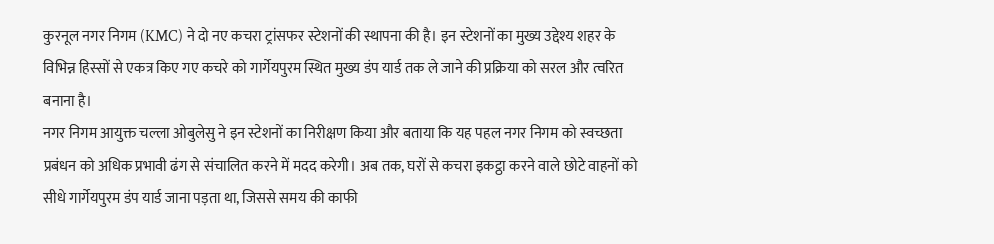कुरनूल नगर निगम (KMC) ने दो नए कचरा ट्रांसफर स्टेशनों की स्थापना की है। इन स्टेशनों का मुख्य उद्देश्य शहर के विभिन्न हिस्सों से एकत्र किए गए कचरे को गार्गेयपुरम स्थित मुख्य डंप यार्ड तक ले जाने की प्रक्रिया को सरल और त्वरित बनाना है।
नगर निगम आयुक्त चल्ला ओबुलेसु ने इन स्टेशनों का निरीक्षण किया और बताया कि यह पहल नगर निगम को स्वच्छता प्रबंधन को अधिक प्रभावी ढंग से संचालित करने में मदद करेगी। अब तक, घरों से कचरा इकट्ठा करने वाले छोटे वाहनों को सीधे गार्गेयपुरम डंप यार्ड जाना पड़ता था, जिससे समय की काफी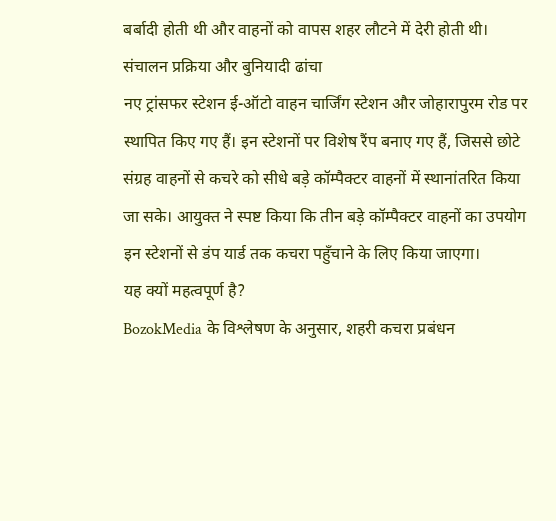बर्बादी होती थी और वाहनों को वापस शहर लौटने में देरी होती थी।
संचालन प्रक्रिया और बुनियादी ढांचा
नए ट्रांसफर स्टेशन ई-ऑटो वाहन चार्जिंग स्टेशन और जोहारापुरम रोड पर स्थापित किए गए हैं। इन स्टेशनों पर विशेष रैंप बनाए गए हैं, जिससे छोटे संग्रह वाहनों से कचरे को सीधे बड़े कॉम्पैक्टर वाहनों में स्थानांतरित किया जा सके। आयुक्त ने स्पष्ट किया कि तीन बड़े कॉम्पैक्टर वाहनों का उपयोग इन स्टेशनों से डंप यार्ड तक कचरा पहुँचाने के लिए किया जाएगा।
यह क्यों महत्वपूर्ण है?
BozokMedia के विश्लेषण के अनुसार, शहरी कचरा प्रबंधन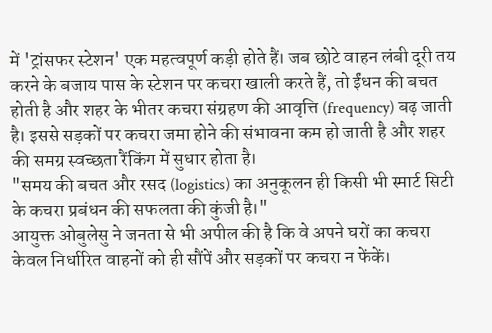में 'ट्रांसफर स्टेशन' एक महत्वपूर्ण कड़ी होते हैं। जब छोटे वाहन लंबी दूरी तय करने के बजाय पास के स्टेशन पर कचरा खाली करते हैं, तो ईंधन की बचत होती है और शहर के भीतर कचरा संग्रहण की आवृत्ति (frequency) बढ़ जाती है। इससे सड़कों पर कचरा जमा होने की संभावना कम हो जाती है और शहर की समग्र स्वच्छता रैंकिंग में सुधार होता है।
"समय की बचत और रसद (logistics) का अनुकूलन ही किसी भी स्मार्ट सिटी के कचरा प्रबंधन की सफलता की कुंजी है।"
आयुक्त ओबुलेसु ने जनता से भी अपील की है कि वे अपने घरों का कचरा केवल निर्धारित वाहनों को ही सौंपें और सड़कों पर कचरा न फेंकें।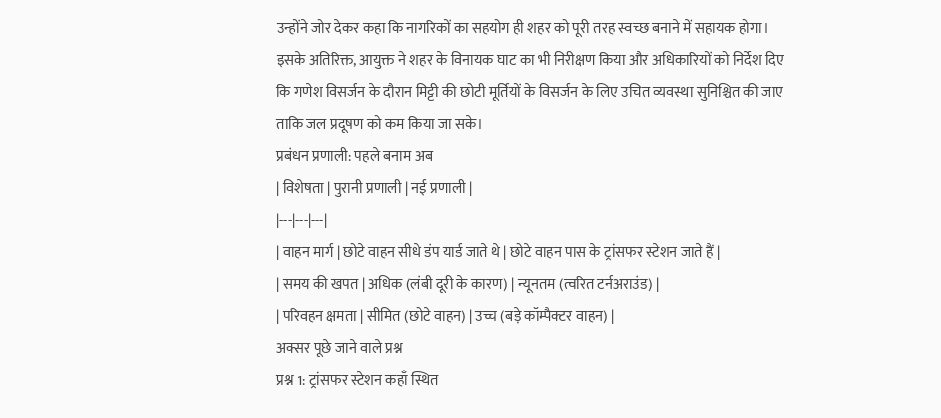उन्होंने जोर देकर कहा कि नागरिकों का सहयोग ही शहर को पूरी तरह स्वच्छ बनाने में सहायक होगा।
इसके अतिरिक्त, आयुक्त ने शहर के विनायक घाट का भी निरीक्षण किया और अधिकारियों को निर्देश दिए कि गणेश विसर्जन के दौरान मिट्टी की छोटी मूर्तियों के विसर्जन के लिए उचित व्यवस्था सुनिश्चित की जाए ताकि जल प्रदूषण को कम किया जा सके।
प्रबंधन प्रणाली: पहले बनाम अब
| विशेषता | पुरानी प्रणाली | नई प्रणाली |
|---|---|---|
| वाहन मार्ग | छोटे वाहन सीधे डंप यार्ड जाते थे | छोटे वाहन पास के ट्रांसफर स्टेशन जाते हैं |
| समय की खपत | अधिक (लंबी दूरी के कारण) | न्यूनतम (त्वरित टर्नअराउंड) |
| परिवहन क्षमता | सीमित (छोटे वाहन) | उच्च (बड़े कॉम्पैक्टर वाहन) |
अक्सर पूछे जाने वाले प्रश्न
प्रश्न 1: ट्रांसफर स्टेशन कहाँ स्थित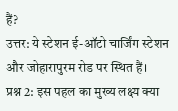हैं?
उत्तर: ये स्टेशन ई-ऑटो चार्जिंग स्टेशन और जोहारापुरम रोड पर स्थित हैं।
प्रश्न 2: इस पहल का मुख्य लक्ष्य क्या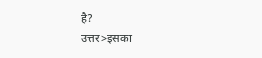है?
उत्तर>इसका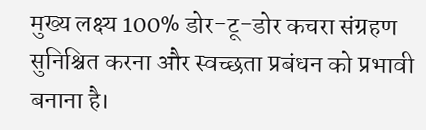मुख्य लक्ष्य 100% डोर-टू-डोर कचरा संग्रहण सुनिश्चित करना और स्वच्छता प्रबंधन को प्रभावी बनाना है।